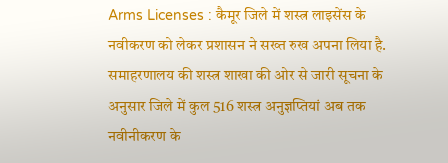Arms Licenses : कैमूर जिले में शस्त्र लाइसेंस के नवीकरण को लेकर प्रशासन ने सख्त रुख अपना लिया है. समाहरणालय की शस्त्र शाखा की ओर से जारी सूचना के अनुसार जिले में कुल 516 शस्त्र अनुज्ञप्तियां अब तक नवीनीकरण के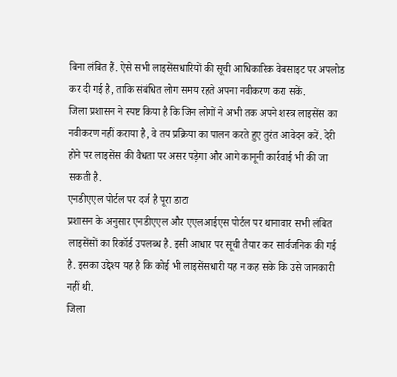बिना लंबित हैं. ऐसे सभी लाइसेंसधारियों की सूची आधिकारिक वेबसाइट पर अपलोड कर दी गई है, ताकि संबंधित लोग समय रहते अपना नवीकरण करा सकें.
जिला प्रशासन ने स्पष्ट किया है कि जिन लोगों ने अभी तक अपने शस्त्र लाइसेंस का नवीकरण नहीं कराया है, वे तय प्रक्रिया का पालन करते हुए तुरंत आवेदन करें. देरी होने पर लाइसेंस की वैधता पर असर पड़ेगा और आगे कानूनी कार्रवाई भी की जा सकती है.
एनडीएएल पोर्टल पर दर्ज है पूरा डाटा
प्रशासन के अनुसार एनडीएएल और एएलआईएस पोर्टल पर थानावार सभी लंबित लाइसेंसों का रिकॉर्ड उपलब्ध है. इसी आधार पर सूची तैयार कर सार्वजनिक की गई है. इसका उद्देश्य यह है कि कोई भी लाइसेंसधारी यह न कह सके कि उसे जानकारी नहीं थी.
जिला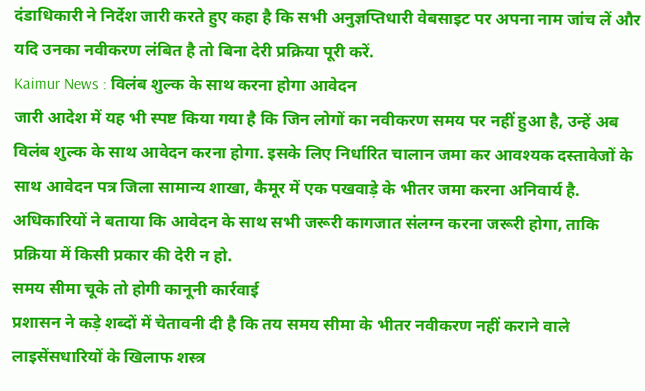दंडाधिकारी ने निर्देश जारी करते हुए कहा है कि सभी अनुज्ञप्तिधारी वेबसाइट पर अपना नाम जांच लें और यदि उनका नवीकरण लंबित है तो बिना देरी प्रक्रिया पूरी करें.
Kaimur News : विलंब शुल्क के साथ करना होगा आवेदन
जारी आदेश में यह भी स्पष्ट किया गया है कि जिन लोगों का नवीकरण समय पर नहीं हुआ है, उन्हें अब विलंब शुल्क के साथ आवेदन करना होगा. इसके लिए निर्धारित चालान जमा कर आवश्यक दस्तावेजों के साथ आवेदन पत्र जिला सामान्य शाखा, कैमूर में एक पखवाड़े के भीतर जमा करना अनिवार्य है.
अधिकारियों ने बताया कि आवेदन के साथ सभी जरूरी कागजात संलग्न करना जरूरी होगा, ताकि प्रक्रिया में किसी प्रकार की देरी न हो.
समय सीमा चूके तो होगी कानूनी कार्रवाई
प्रशासन ने कड़े शब्दों में चेतावनी दी है कि तय समय सीमा के भीतर नवीकरण नहीं कराने वाले लाइसेंसधारियों के खिलाफ शस्त्र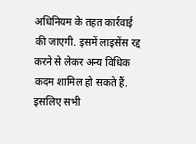अधिनियम के तहत कार्रवाई की जाएगी. इसमें लाइसेंस रद्द करने से लेकर अन्य विधिक कदम शामिल हो सकते हैं.
इसलिए सभी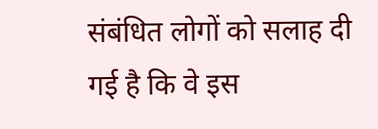संबंधित लोगों को सलाह दी गई है कि वे इस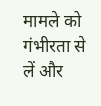मामले को गंभीरता से लें और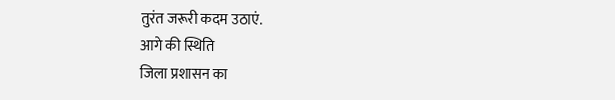तुरंत जरूरी कदम उठाएं.
आगे की स्थिति
जिला प्रशासन का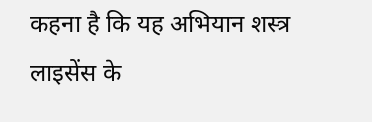कहना है कि यह अभियान शस्त्र लाइसेंस के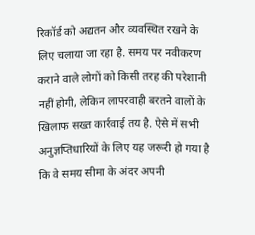रिकॉर्ड को अद्यतन और व्यवस्थित रखने के लिए चलाया जा रहा है. समय पर नवीकरण कराने वाले लोगों को किसी तरह की परेशानी नहीं होगी, लेकिन लापरवाही बरतने वालों के खिलाफ सख्त कार्रवाई तय है. ऐसे में सभी अनुज्ञप्तिधारियों के लिए यह जरूरी हो गया है कि वे समय सीमा के अंदर अपनी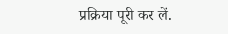प्रक्रिया पूरी कर लें.